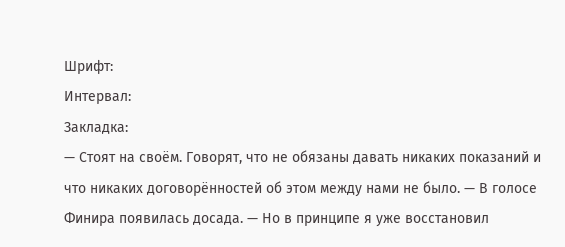Шрифт:
Интервал:
Закладка:
— Стоят на своём. Говорят, что не обязаны давать никаких показаний и что никаких договорённостей об этом между нами не было. — В голосе Финира появилась досада. — Но в принципе я уже восстановил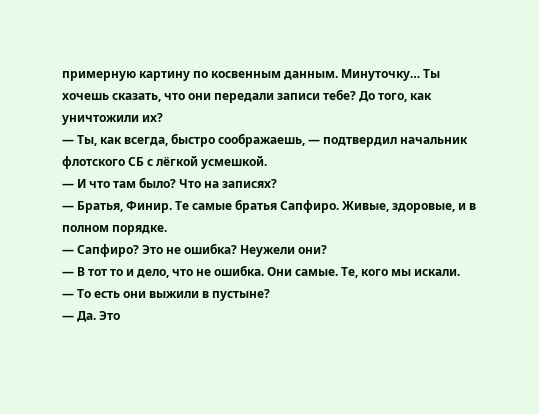примерную картину по косвенным данным. Минуточку… Ты хочешь сказать, что они передали записи тебе? До того, как уничтожили их?
— Ты, как всегда, быстро соображаешь, — подтвердил начальник флотского СБ с лёгкой усмешкой.
— И что там было? Что на записях?
— Братья, Финир. Те самые братья Сапфиро. Живые, здоровые, и в полном порядке.
— Сапфиро? Это не ошибка? Неужели они?
— В тот то и дело, что не ошибка. Они самые. Те, кого мы искали.
— То есть они выжили в пустыне?
— Да. Это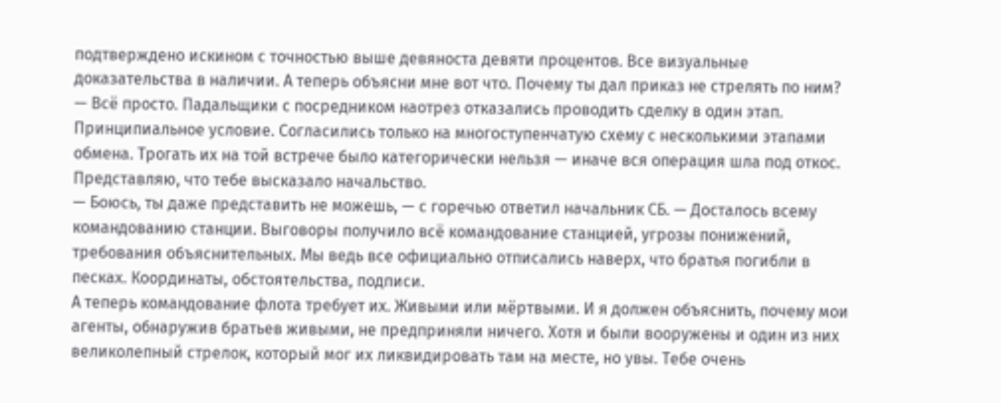подтверждено искином с точностью выше девяноста девяти процентов. Все визуальные доказательства в наличии. А теперь объясни мне вот что. Почему ты дал приказ не стрелять по ним?
— Всё просто. Падальщики с посредником наотрез отказались проводить сделку в один этап. Принципиальное условие. Согласились только на многоступенчатую схему с несколькими этапами обмена. Трогать их на той встрече было категорически нельзя — иначе вся операция шла под откос. Представляю, что тебе высказало начальство.
— Боюсь, ты даже представить не можешь, — с горечью ответил начальник СБ. — Досталось всему командованию станции. Выговоры получило всё командование станцией, угрозы понижений, требования объяснительных. Мы ведь все официально отписались наверх, что братья погибли в песках. Координаты, обстоятельства, подписи.
А теперь командование флота требует их. Живыми или мёртвыми. И я должен объяснить, почему мои агенты, обнаружив братьев живыми, не предприняли ничего. Хотя и были вооружены и один из них великолепный стрелок, который мог их ликвидировать там на месте, но увы. Тебе очень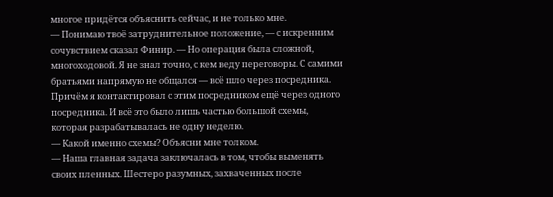многое придётся объяснить сейчас, и не только мне.
— Понимаю твоё затруднительное положение, — с искренним сочувствием сказал Финир. — Но операция была сложной, многоходовой. Я не знал точно, с кем веду переговоры. С самими братьями напрямую не общался — всё шло через посредника. Причём я контактировал с этим посредником ещё через одного посредника. И всё это было лишь частью большой схемы, которая разрабатывалась не одну неделю.
— Какой именно схемы? Объясни мне толком.
— Наша главная задача заключалась в том, чтобы выменять своих пленных. Шестеро разумных, захваченных после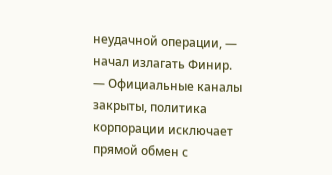неудачной операции, — начал излагать Финир. — Официальные каналы закрыты, политика корпорации исключает прямой обмен с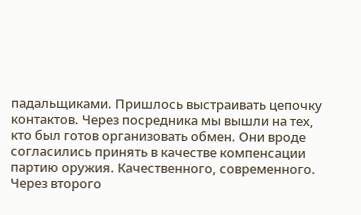падальщиками. Пришлось выстраивать цепочку контактов. Через посредника мы вышли на тех, кто был готов организовать обмен. Они вроде согласились принять в качестве компенсации партию оружия. Качественного, современного. Через второго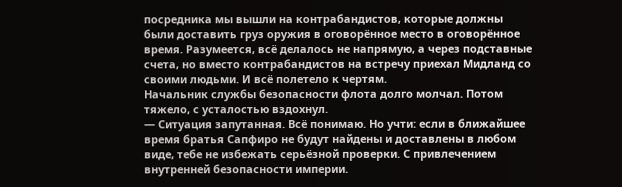посредника мы вышли на контрабандистов, которые должны были доставить груз оружия в оговорённое место в оговорённое время. Разумеется, всё делалось не напрямую, а через подставные счета, но вместо контрабандистов на встречу приехал Мидланд со своими людьми. И всё полетело к чертям.
Начальник службы безопасности флота долго молчал. Потом тяжело, с усталостью вздохнул.
— Ситуация запутанная. Всё понимаю. Но учти: если в ближайшее время братья Сапфиро не будут найдены и доставлены в любом виде, тебе не избежать серьёзной проверки. С привлечением внутренней безопасности империи.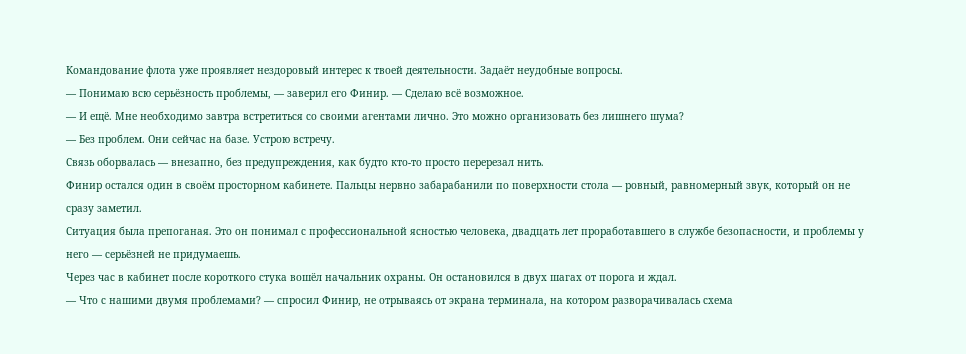Командование флота уже проявляет нездоровый интерес к твоей деятельности. Задаёт неудобные вопросы.
— Понимаю всю серьёзность проблемы, — заверил его Финир. — Сделаю всё возможное.
— И ещё. Мне необходимо завтра встретиться со своими агентами лично. Это можно организовать без лишнего шума?
— Без проблем. Они сейчас на базе. Устрою встречу.
Связь оборвалась — внезапно, без предупреждения, как будто кто-то просто перерезал нить.
Финир остался один в своём просторном кабинете. Пальцы нервно забарабанили по поверхности стола — ровный, равномерный звук, который он не сразу заметил.
Ситуация была препоганая. Это он понимал с профессиональной ясностью человека, двадцать лет проработавшего в службе безопасности, и проблемы у него — серьёзней не придумаешь.
Через час в кабинет после короткого стука вошёл начальник охраны. Он остановился в двух шагах от порога и ждал.
— Что с нашими двумя проблемами? — спросил Финир, не отрываясь от экрана терминала, на котором разворачивалась схема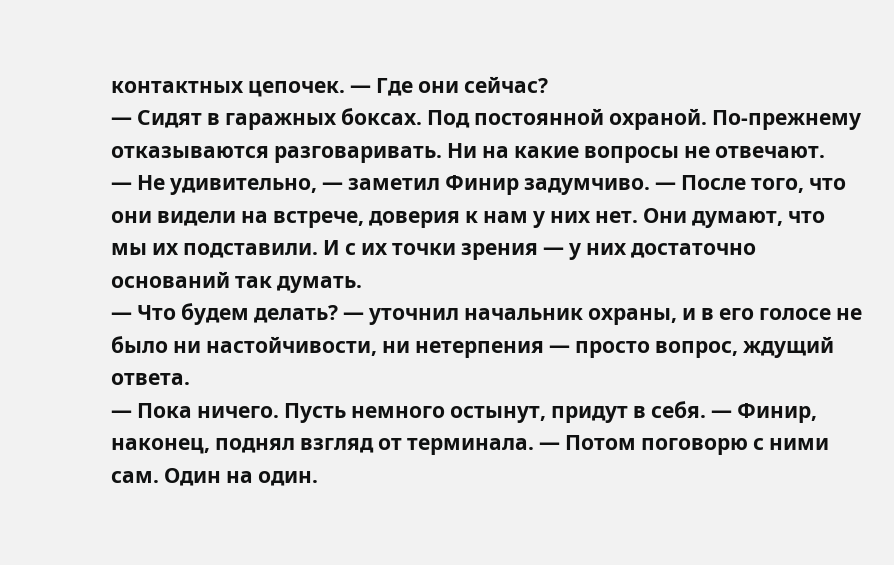контактных цепочек. — Где они сейчас?
— Сидят в гаражных боксах. Под постоянной охраной. По-прежнему отказываются разговаривать. Ни на какие вопросы не отвечают.
— Не удивительно, — заметил Финир задумчиво. — После того, что они видели на встрече, доверия к нам у них нет. Они думают, что мы их подставили. И с их точки зрения — у них достаточно оснований так думать.
— Что будем делать? — уточнил начальник охраны, и в его голосе не было ни настойчивости, ни нетерпения — просто вопрос, ждущий ответа.
— Пока ничего. Пусть немного остынут, придут в себя. — Финир, наконец, поднял взгляд от терминала. — Потом поговорю с ними сам. Один на один.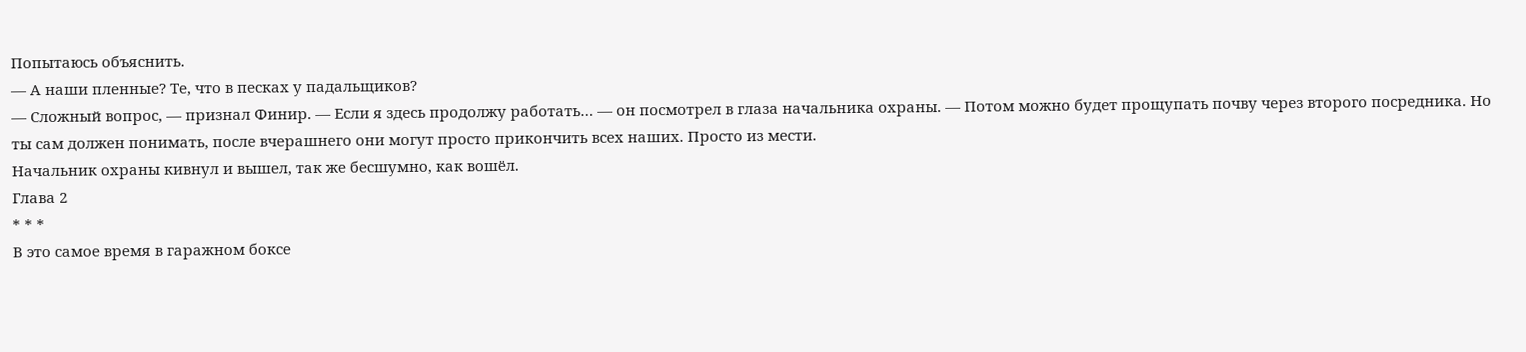Попытаюсь объяснить.
— А наши пленные? Те, что в песках у падальщиков?
— Сложный вопрос, — признал Финир. — Если я здесь продолжу работать… — он посмотрел в глаза начальника охраны. — Потом можно будет прощупать почву через второго посредника. Но ты сам должен понимать, после вчерашнего они могут просто прикончить всех наших. Просто из мести.
Начальник охраны кивнул и вышел, так же бесшумно, как вошёл.
Глава 2
* * *
В это самое время в гаражном боксе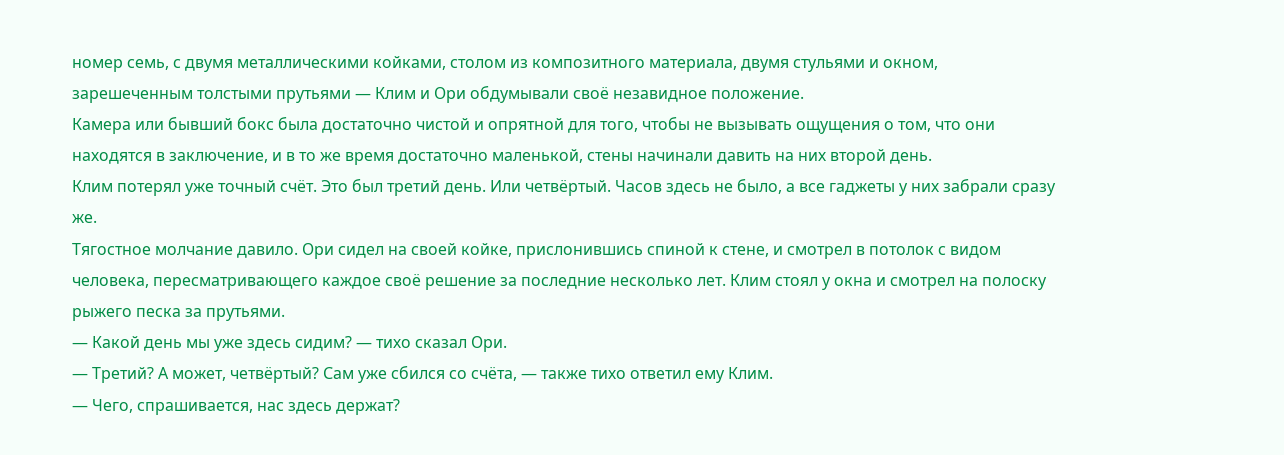номер семь, с двумя металлическими койками, столом из композитного материала, двумя стульями и окном, зарешеченным толстыми прутьями — Клим и Ори обдумывали своё незавидное положение.
Камера или бывший бокс была достаточно чистой и опрятной для того, чтобы не вызывать ощущения о том, что они находятся в заключение, и в то же время достаточно маленькой, стены начинали давить на них второй день.
Клим потерял уже точный счёт. Это был третий день. Или четвёртый. Часов здесь не было, а все гаджеты у них забрали сразу же.
Тягостное молчание давило. Ори сидел на своей койке, прислонившись спиной к стене, и смотрел в потолок с видом человека, пересматривающего каждое своё решение за последние несколько лет. Клим стоял у окна и смотрел на полоску рыжего песка за прутьями.
— Какой день мы уже здесь сидим? — тихо сказал Ори.
— Третий? А может, четвёртый? Сам уже сбился со счёта, — также тихо ответил ему Клим.
— Чего, спрашивается, нас здесь держат?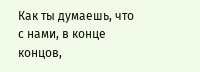Как ты думаешь, что с нами, в конце концов,